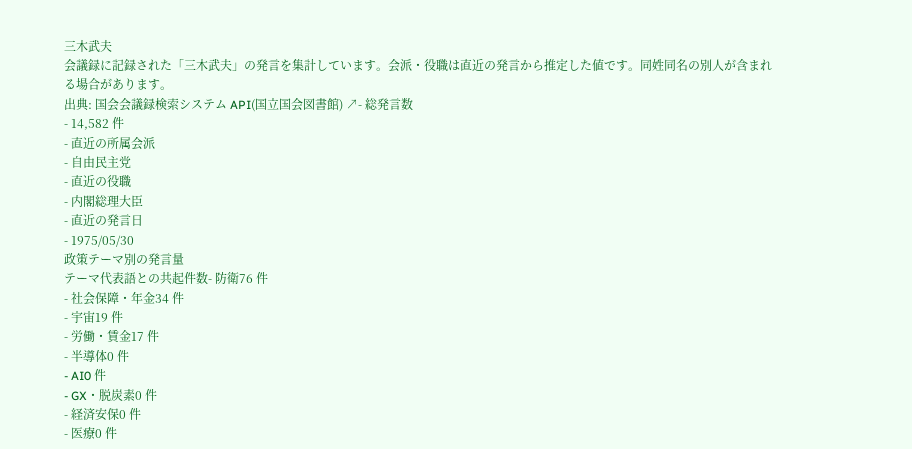三木武夫
会議録に記録された「三木武夫」の発言を集計しています。会派・役職は直近の発言から推定した値です。同姓同名の別人が含まれる場合があります。
出典: 国会会議録検索システム API(国立国会図書館) ↗- 総発言数
- 14,582 件
- 直近の所属会派
- 自由民主党
- 直近の役職
- 内閣総理大臣
- 直近の発言日
- 1975/05/30
政策テーマ別の発言量
テーマ代表語との共起件数- 防衛76 件
- 社会保障・年金34 件
- 宇宙19 件
- 労働・賃金17 件
- 半導体0 件
- AI0 件
- GX・脱炭素0 件
- 経済安保0 件
- 医療0 件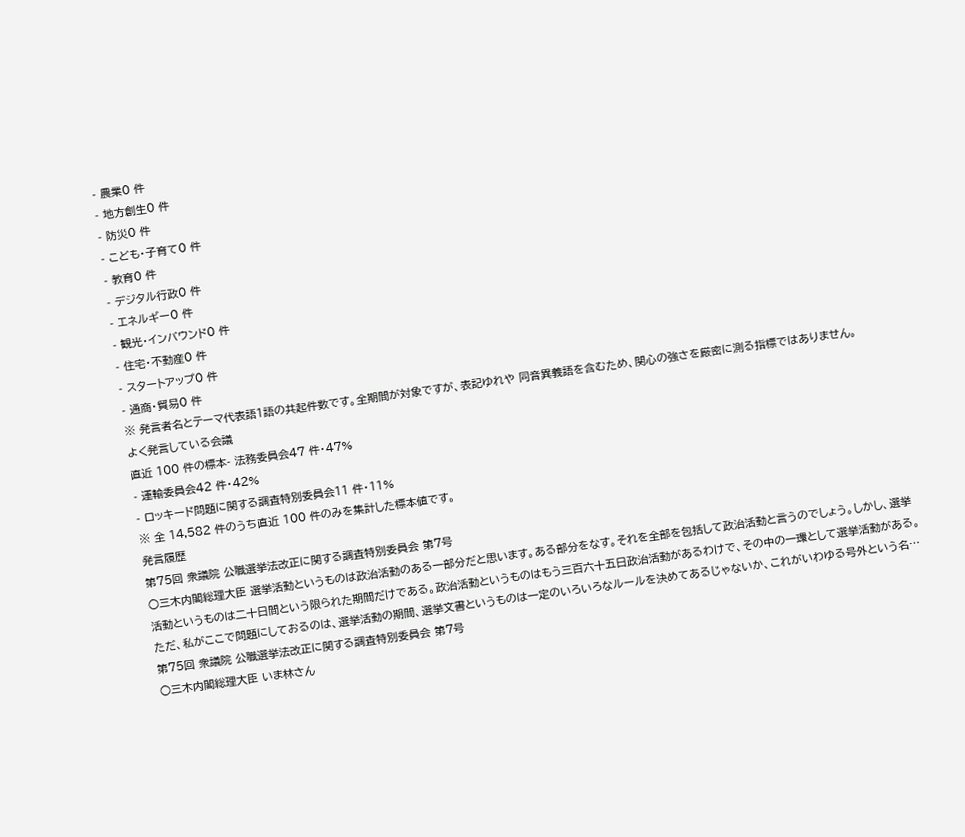- 農業0 件
- 地方創生0 件
- 防災0 件
- こども・子育て0 件
- 教育0 件
- デジタル行政0 件
- エネルギー0 件
- 観光・インバウンド0 件
- 住宅・不動産0 件
- スタートアップ0 件
- 通商・貿易0 件
※ 発言者名とテーマ代表語1語の共起件数です。全期間が対象ですが、表記ゆれや 同音異義語を含むため、関心の強さを厳密に測る指標ではありません。
よく発言している会議
直近 100 件の標本- 法務委員会47 件・47%
- 運輸委員会42 件・42%
- ロッキード問題に関する調査特別委員会11 件・11%
※ 全 14,582 件のうち直近 100 件のみを集計した標本値です。
発言履歴
第75回 衆議院 公職選挙法改正に関する調査特別委員会 第7号
○三木内閣総理大臣 選挙活動というものは政治活動のある一部分だと思います。ある部分をなす。それを全部を包括して政治活動と言うのでしょう。しかし、選挙活動というものは二十日間という限られた期間だけである。政治活動というものはもう三百六十五日政治活動があるわけで、その中の一環として選挙活動がある。 ただ、私がここで問題にしておるのは、選挙活動の期間、選挙文書というものは一定のいろいろなルールを決めてあるじゃないか、これがいわゆる号外という名…
第75回 衆議院 公職選挙法改正に関する調査特別委員会 第7号
○三木内閣総理大臣 いま林さん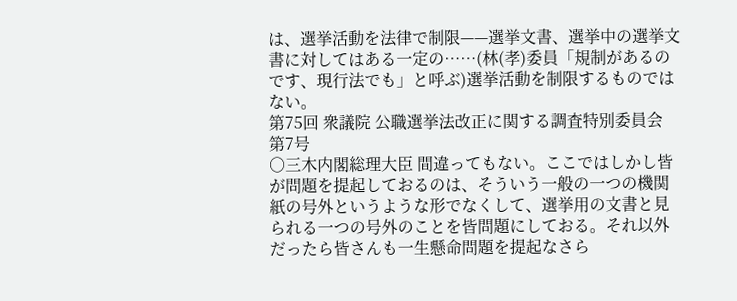は、選挙活動を法律で制限——選挙文書、選挙中の選挙文書に対してはある一定の……(林(孝)委員「規制があるのです、現行法でも」と呼ぶ)選挙活動を制限するものではない。
第75回 衆議院 公職選挙法改正に関する調査特別委員会 第7号
○三木内閣総理大臣 間違ってもない。ここではしかし皆が問題を提起しておるのは、そういう一般の一つの機関紙の号外というような形でなくして、選挙用の文書と見られる一つの号外のことを皆問題にしておる。それ以外だったら皆さんも一生懸命問題を提起なさら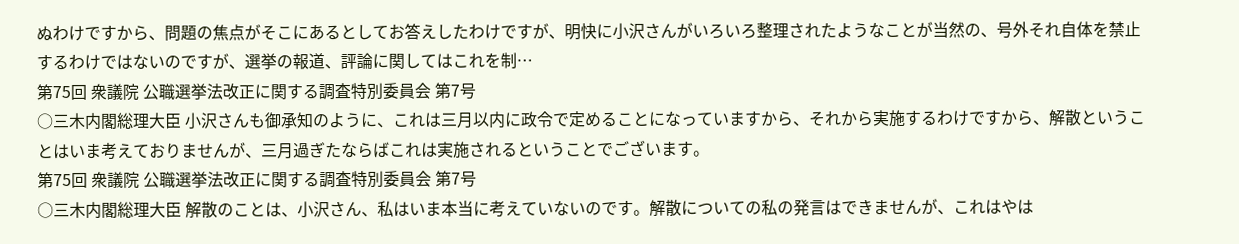ぬわけですから、問題の焦点がそこにあるとしてお答えしたわけですが、明快に小沢さんがいろいろ整理されたようなことが当然の、号外それ自体を禁止するわけではないのですが、選挙の報道、評論に関してはこれを制…
第75回 衆議院 公職選挙法改正に関する調査特別委員会 第7号
○三木内閣総理大臣 小沢さんも御承知のように、これは三月以内に政令で定めることになっていますから、それから実施するわけですから、解散ということはいま考えておりませんが、三月過ぎたならばこれは実施されるということでございます。
第75回 衆議院 公職選挙法改正に関する調査特別委員会 第7号
○三木内閣総理大臣 解散のことは、小沢さん、私はいま本当に考えていないのです。解散についての私の発言はできませんが、これはやは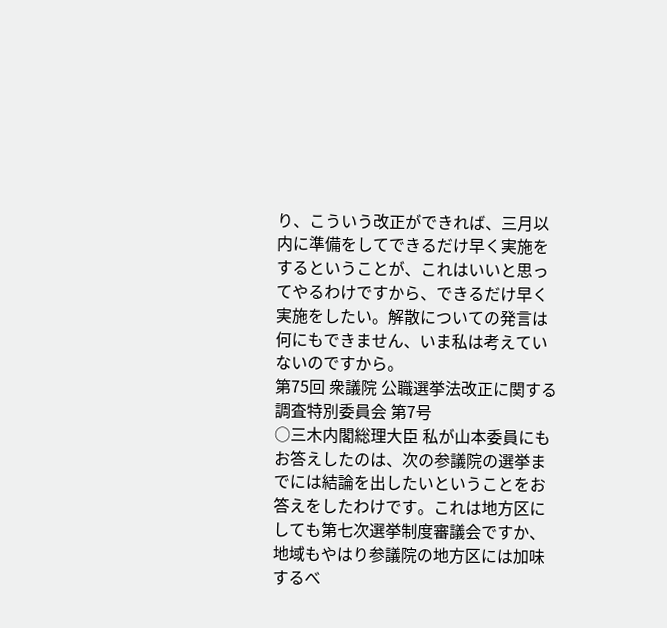り、こういう改正ができれば、三月以内に準備をしてできるだけ早く実施をするということが、これはいいと思ってやるわけですから、できるだけ早く実施をしたい。解散についての発言は何にもできません、いま私は考えていないのですから。
第75回 衆議院 公職選挙法改正に関する調査特別委員会 第7号
○三木内閣総理大臣 私が山本委員にもお答えしたのは、次の参議院の選挙までには結論を出したいということをお答えをしたわけです。これは地方区にしても第七次選挙制度審議会ですか、地域もやはり参議院の地方区には加味するべ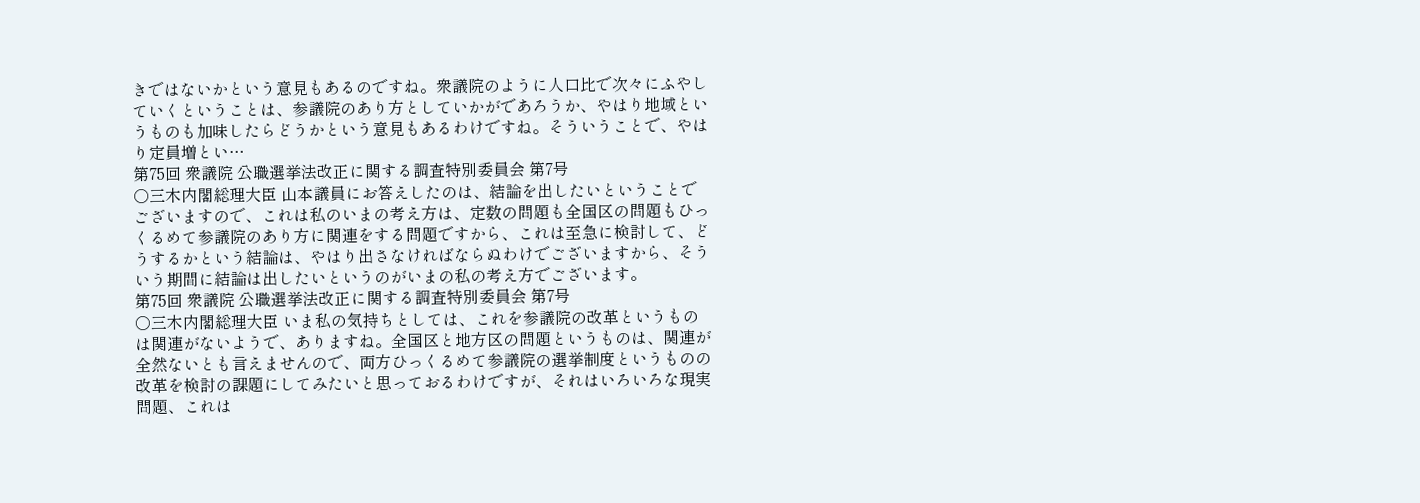きではないかという意見もあるのですね。衆議院のように人口比で次々にふやしていくということは、参議院のあり方としていかがであろうか、やはり地域というものも加味したらどうかという意見もあるわけですね。そういうことで、やはり定員増とい…
第75回 衆議院 公職選挙法改正に関する調査特別委員会 第7号
○三木内閣総理大臣 山本議員にお答えしたのは、結論を出したいということでございますので、これは私のいまの考え方は、定数の問題も全国区の問題もひっくるめて参議院のあり方に関連をする問題ですから、これは至急に検討して、どうするかという結論は、やはり出さなければならぬわけでございますから、そういう期間に結論は出したいというのがいまの私の考え方でございます。
第75回 衆議院 公職選挙法改正に関する調査特別委員会 第7号
○三木内閣総理大臣 いま私の気持ちとしては、これを参議院の改革というものは関連がないようで、ありますね。全国区と地方区の問題というものは、関連が全然ないとも言えませんので、両方ひっくるめて参議院の選挙制度というものの改革を検討の課題にしてみたいと思っておるわけですが、それはいろいろな現実問題、これは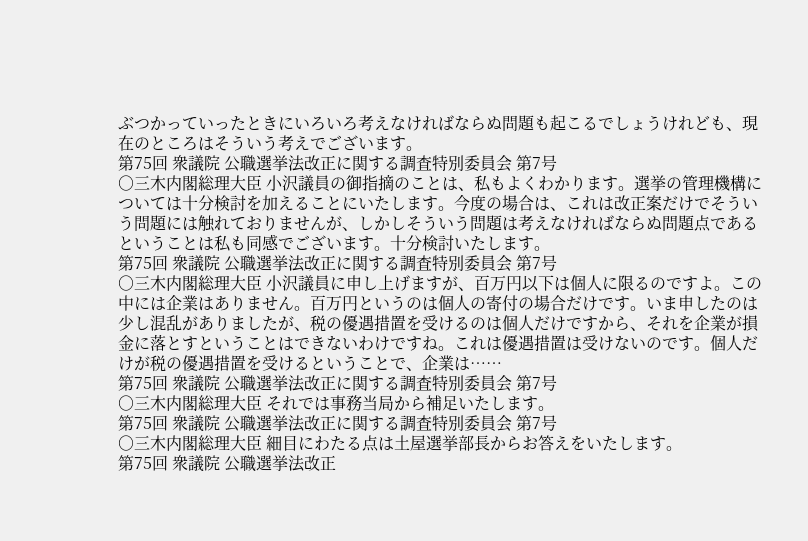ぶつかっていったときにいろいろ考えなければならぬ問題も起こるでしょうけれども、現在のところはそういう考えでございます。
第75回 衆議院 公職選挙法改正に関する調査特別委員会 第7号
○三木内閣総理大臣 小沢議員の御指摘のことは、私もよくわかります。選挙の管理機構については十分検討を加えることにいたします。今度の場合は、これは改正案だけでそういう問題には触れておりませんが、しかしそういう問題は考えなければならぬ問題点であるということは私も同感でございます。十分検討いたします。
第75回 衆議院 公職選挙法改正に関する調査特別委員会 第7号
○三木内閣総理大臣 小沢議員に申し上げますが、百万円以下は個人に限るのですよ。この中には企業はありません。百万円というのは個人の寄付の場合だけです。いま申したのは少し混乱がありましたが、税の優遇措置を受けるのは個人だけですから、それを企業が損金に落とすということはできないわけですね。これは優遇措置は受けないのです。個人だけが税の優遇措置を受けるということで、企業は……
第75回 衆議院 公職選挙法改正に関する調査特別委員会 第7号
○三木内閣総理大臣 それでは事務当局から補足いたします。
第75回 衆議院 公職選挙法改正に関する調査特別委員会 第7号
○三木内閣総理大臣 細目にわたる点は土屋選挙部長からお答えをいたします。
第75回 衆議院 公職選挙法改正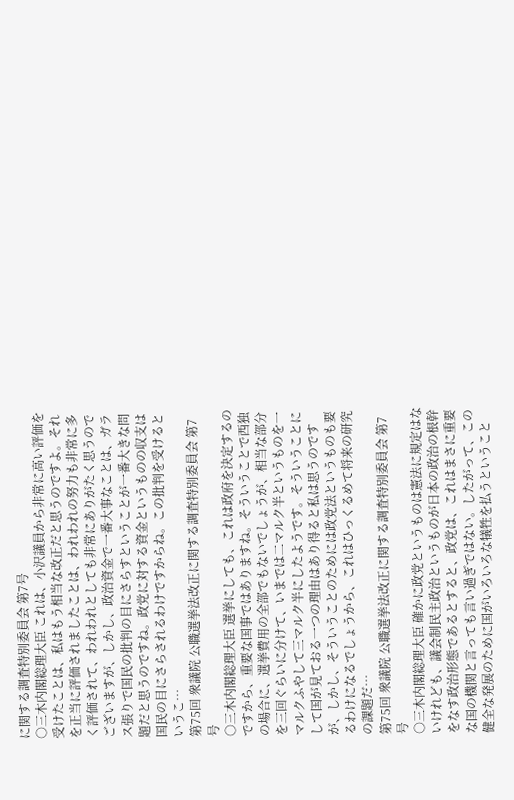に関する調査特別委員会 第7号
○三木内閣総理大臣 これは、小沢議員から非常に高い評価を受けたことは、私はもう相当な改正だと思うのですよ。それを正当に評価されましたことは、われわれの努力も非常に多く評価されて、われわれとしても非常にありがたく思うのでございますが、しかし、政治資金で一番大事なことは、ガラス張りで国民の批判の目にさらすということが一番大きな問題だと思うのですね。政党に対する資金というものの収支は国民の目にさらされるわけですからね。この批判を受けるというこ…
第75回 衆議院 公職選挙法改正に関する調査特別委員会 第7号
○三木内閣総理大臣 選挙にしても、これは政府を決定するのですから、重要な国事ではありますね。そういうことで西独の場合に、選挙費用の全部でもないでしょうが、相当な部分を三回ぐらいに分けて、いまでは二マルク半というものを一マルクふやして三マルク半にしたようです。そういうことにして国が見ておる一つの理由はあり得ると私は思うのですが、しかし、そういうことのためには政党法というものも要るわけになるでしょうから、これはひっくるめて将来の研究の課題だ…
第75回 衆議院 公職選挙法改正に関する調査特別委員会 第7号
○三木内閣総理大臣 確かに政党というものは憲法に規定はないけれども、議会制民主政治というものが日本の政治の根幹をなす政治形態であるとすると、政党は、これはまさに重要な国の機関と言っても言い過ぎではない。したがって、この健全な発展のために国がいろいろな犠牲を払うということ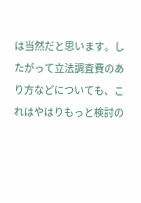は当然だと思います。したがって立法調査費のあり方などについても、これはやはりもっと検討の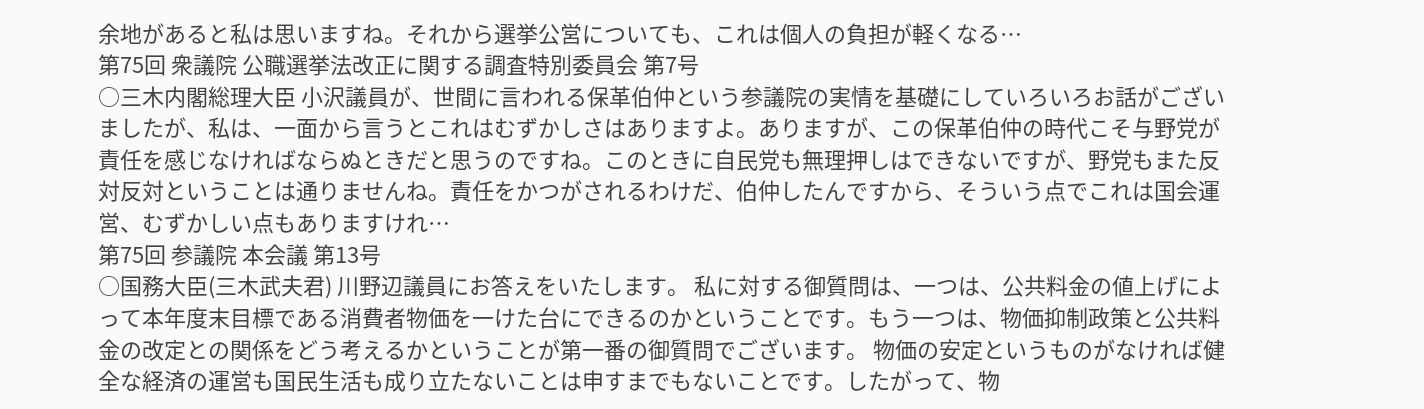余地があると私は思いますね。それから選挙公営についても、これは個人の負担が軽くなる…
第75回 衆議院 公職選挙法改正に関する調査特別委員会 第7号
○三木内閣総理大臣 小沢議員が、世間に言われる保革伯仲という参議院の実情を基礎にしていろいろお話がございましたが、私は、一面から言うとこれはむずかしさはありますよ。ありますが、この保革伯仲の時代こそ与野党が責任を感じなければならぬときだと思うのですね。このときに自民党も無理押しはできないですが、野党もまた反対反対ということは通りませんね。責任をかつがされるわけだ、伯仲したんですから、そういう点でこれは国会運営、むずかしい点もありますけれ…
第75回 参議院 本会議 第13号
○国務大臣(三木武夫君) 川野辺議員にお答えをいたします。 私に対する御質問は、一つは、公共料金の値上げによって本年度末目標である消費者物価を一けた台にできるのかということです。もう一つは、物価抑制政策と公共料金の改定との関係をどう考えるかということが第一番の御質問でございます。 物価の安定というものがなければ健全な経済の運営も国民生活も成り立たないことは申すまでもないことです。したがって、物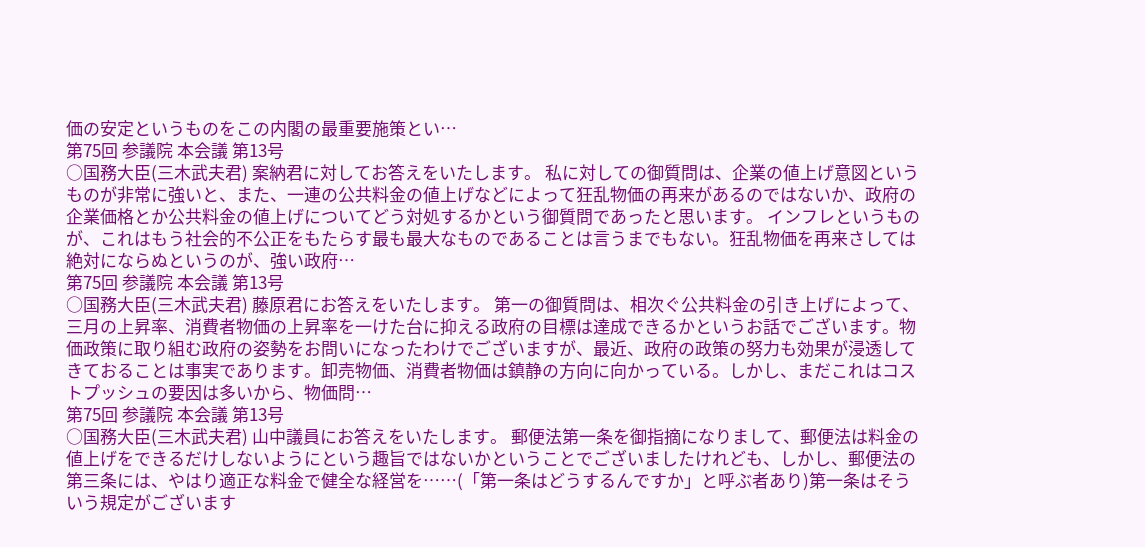価の安定というものをこの内閣の最重要施策とい…
第75回 参議院 本会議 第13号
○国務大臣(三木武夫君) 案納君に対してお答えをいたします。 私に対しての御質問は、企業の値上げ意図というものが非常に強いと、また、一連の公共料金の値上げなどによって狂乱物価の再来があるのではないか、政府の企業価格とか公共料金の値上げについてどう対処するかという御質問であったと思います。 インフレというものが、これはもう社会的不公正をもたらす最も最大なものであることは言うまでもない。狂乱物価を再来さしては絶対にならぬというのが、強い政府…
第75回 参議院 本会議 第13号
○国務大臣(三木武夫君) 藤原君にお答えをいたします。 第一の御質問は、相次ぐ公共料金の引き上げによって、三月の上昇率、消費者物価の上昇率を一けた台に抑える政府の目標は達成できるかというお話でございます。物価政策に取り組む政府の姿勢をお問いになったわけでございますが、最近、政府の政策の努力も効果が浸透してきておることは事実であります。卸売物価、消費者物価は鎮静の方向に向かっている。しかし、まだこれはコストプッシュの要因は多いから、物価問…
第75回 参議院 本会議 第13号
○国務大臣(三木武夫君) 山中議員にお答えをいたします。 郵便法第一条を御指摘になりまして、郵便法は料金の値上げをできるだけしないようにという趣旨ではないかということでございましたけれども、しかし、郵便法の第三条には、やはり適正な料金で健全な経営を……(「第一条はどうするんですか」と呼ぶ者あり)第一条はそういう規定がございます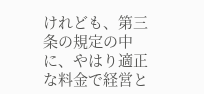けれども、第三条の規定の中に、やはり適正な料金で経営と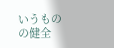いうものの健全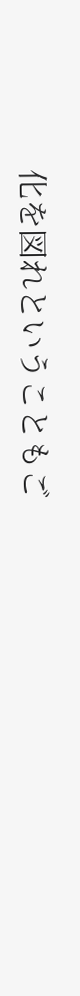化を図れということもご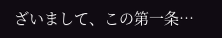ざいまして、この第一条…